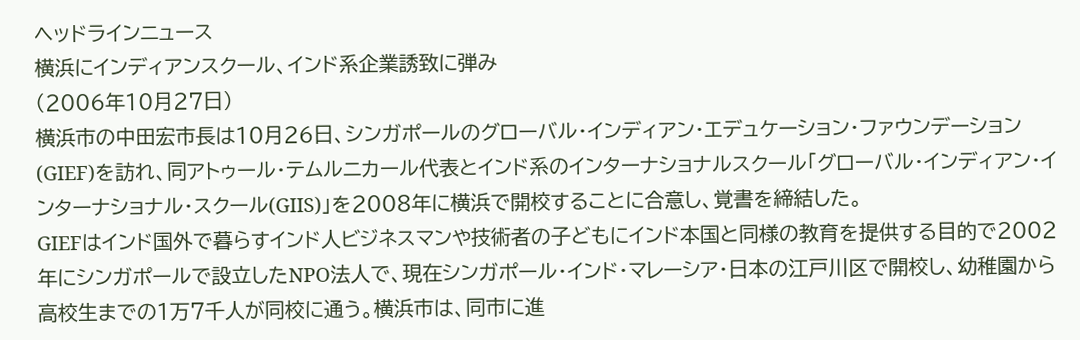ヘッドラインニュース
横浜にインディアンスクール、インド系企業誘致に弾み
(2006年10月27日)
横浜市の中田宏市長は10月26日、シンガポールのグローバル・インディアン・エデュケーション・ファウンデーション(GIEF)を訪れ、同アトゥール・テムルニカール代表とインド系のインターナショナルスクール「グローバル・インディアン・インターナショナル・スクール(GIIS)」を2008年に横浜で開校することに合意し、覚書を締結した。
GIEFはインド国外で暮らすインド人ビジネスマンや技術者の子どもにインド本国と同様の教育を提供する目的で2002年にシンガポールで設立したNPO法人で、現在シンガポール・インド・マレーシア・日本の江戸川区で開校し、幼稚園から高校生までの1万7千人が同校に通う。横浜市は、同市に進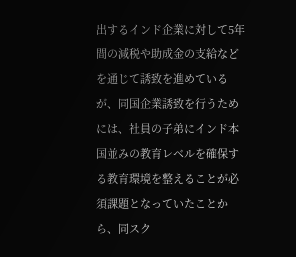出するインド企業に対して5年間の減税や助成金の支給などを通じて誘致を進めているが、同国企業誘致を行うためには、社員の子弟にインド本国並みの教育レベルを確保する教育環境を整えることが必須課題となっていたことから、同スク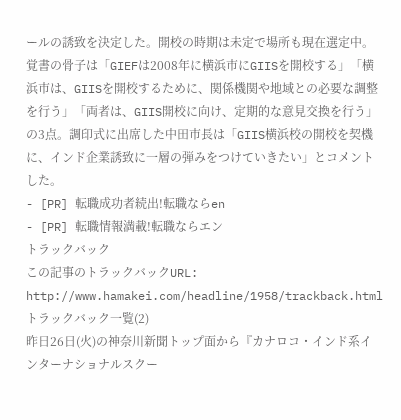ールの誘致を決定した。開校の時期は未定で場所も現在選定中。
覚書の骨子は「GIEFは2008年に横浜市にGIISを開校する」「横浜市は、GIISを開校するために、関係機関や地域との必要な調整を行う」「両者は、GIIS開校に向け、定期的な意見交換を行う」の3点。調印式に出席した中田市長は「GIIS横浜校の開校を契機に、インド企業誘致に一層の弾みをつけていきたい」とコメントした。
- [PR] 転職成功者続出!転職ならen
- [PR] 転職情報満載!転職ならエン
トラックバック
この記事のトラックバックURL:
http://www.hamakei.com/headline/1958/trackback.html
トラックバック一覧(2)
昨日26日(火)の神奈川新聞トップ面から『カナロコ・インド系インターナショナルスクー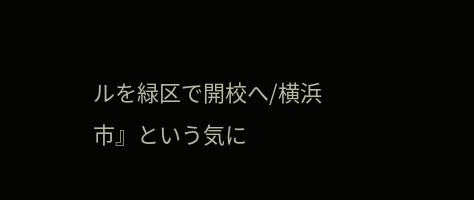ルを緑区で開校へ/横浜市』という気に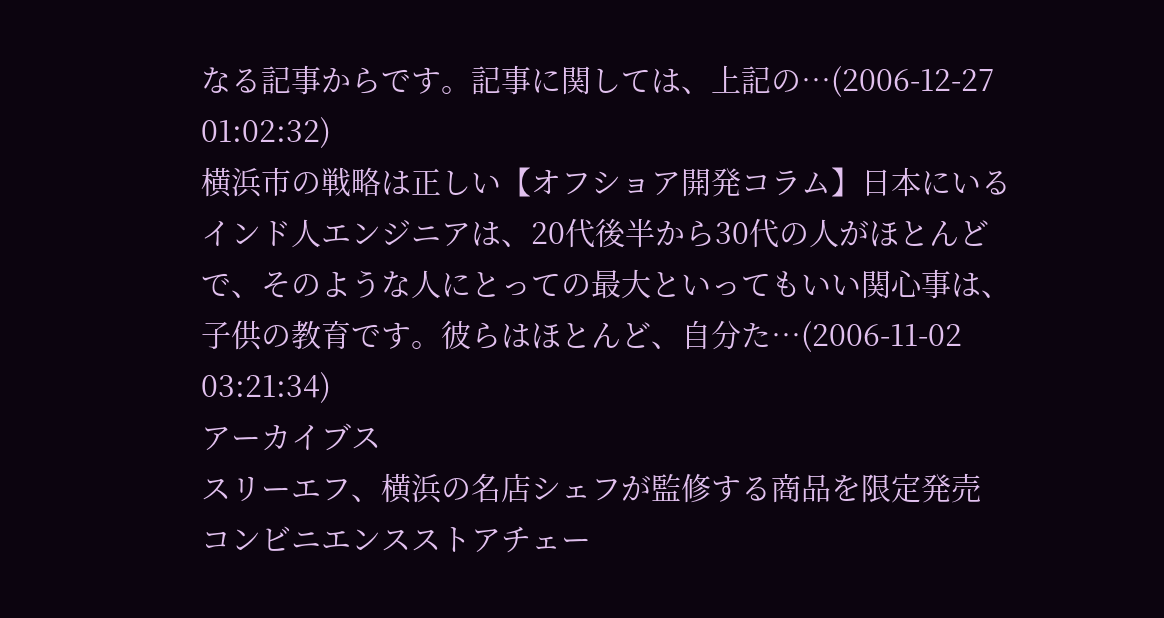なる記事からです。記事に関しては、上記の…(2006-12-27 01:02:32)
横浜市の戦略は正しい【オフショア開発コラム】日本にいるインド人エンジニアは、20代後半から30代の人がほとんどで、そのような人にとっての最大といってもいい関心事は、子供の教育です。彼らはほとんど、自分た…(2006-11-02 03:21:34)
アーカイブス
スリーエフ、横浜の名店シェフが監修する商品を限定発売 コンビニエンスストアチェー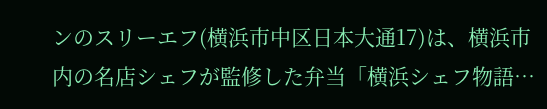ンのスリーエフ(横浜市中区日本大通17)は、横浜市内の名店シェフが監修した弁当「横浜シェフ物語…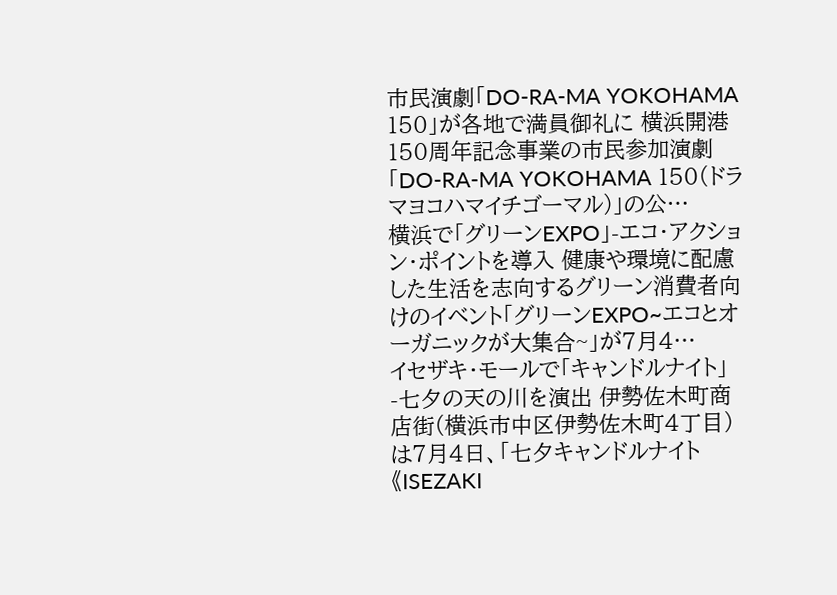市民演劇「DO-RA-MA YOKOHAMA 150」が各地で満員御礼に 横浜開港150周年記念事業の市民参加演劇「DO-RA-MA YOKOHAMA 150(ドラマヨコハマイチゴーマル)」の公…
横浜で「グリーンEXPO」-エコ・アクション・ポイントを導入 健康や環境に配慮した生活を志向するグリーン消費者向けのイベント「グリーンEXPO~エコとオーガニックが大集合~」が7月4…
イセザキ・モールで「キャンドルナイト」-七夕の天の川を演出 伊勢佐木町商店街(横浜市中区伊勢佐木町4丁目)は7月4日、「七夕キャンドルナイト《ISEZAKI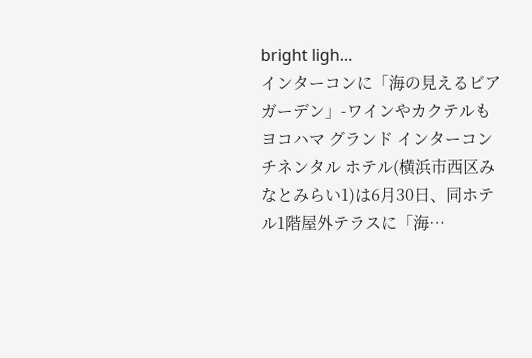bright ligh…
インターコンに「海の見えるビアガーデン」-ワインやカクテルも ヨコハマ グランド インターコンチネンタル ホテル(横浜市西区みなとみらい1)は6月30日、同ホテル1階屋外テラスに「海…